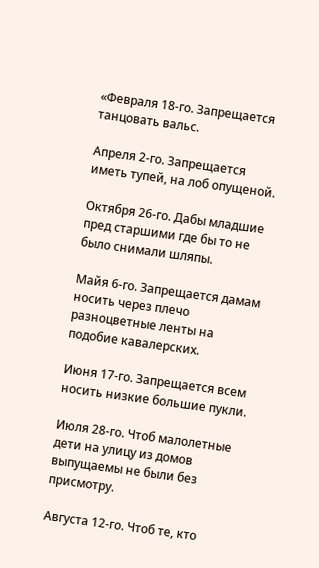«Февраля 18-го. Запрещается танцовать вальс.

Апреля 2-го. Запрещается иметь тупей, на лоб опущеной.

Октября 26-го. Дабы младшие пред старшими где бы то не было снимали шляпы.

Майя 6-го. Запрещается дамам носить через плечо разноцветные ленты на подобие кавалерских.

Июня 17-го. Запрещается всем носить низкие большие пукли.

Июля 28-го. Чтоб малолетные дети на улицу из домов выпущаемы не были без присмотру.

Августа 12-го. Чтоб те, кто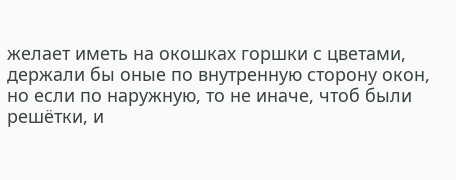желает иметь на окошках горшки с цветами, держали бы оные по внутренную сторону окон, но если по наружную, то не иначе, чтоб были решётки, и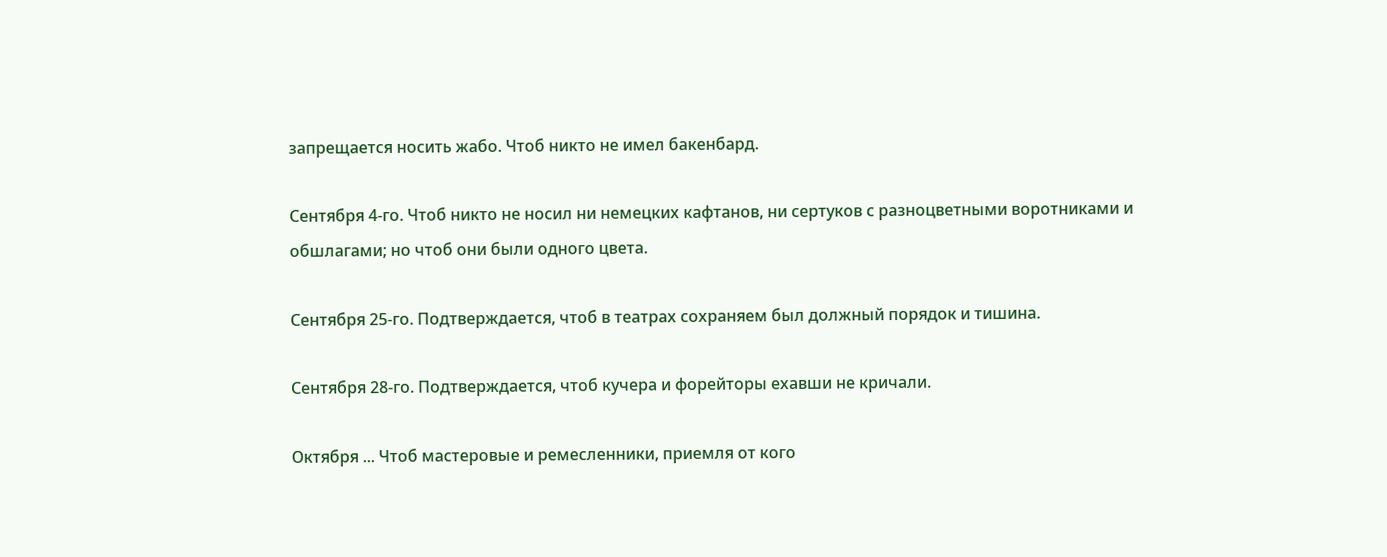запрещается носить жабо. Чтоб никто не имел бакенбард.

Сентября 4-го. Чтоб никто не носил ни немецких кафтанов, ни сертуков с разноцветными воротниками и обшлагами; но чтоб они были одного цвета.

Сентября 25-го. Подтверждается, чтоб в театрах сохраняем был должный порядок и тишина.

Сентября 28-го. Подтверждается, чтоб кучера и форейторы ехавши не кричали.

Октября ... Чтоб мастеровые и ремесленники, приемля от кого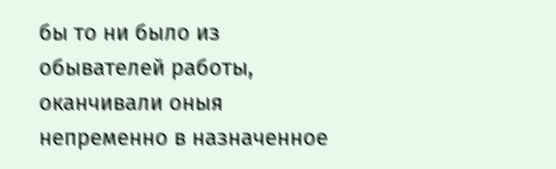бы то ни было из обывателей работы, оканчивали оныя непременно в назначенное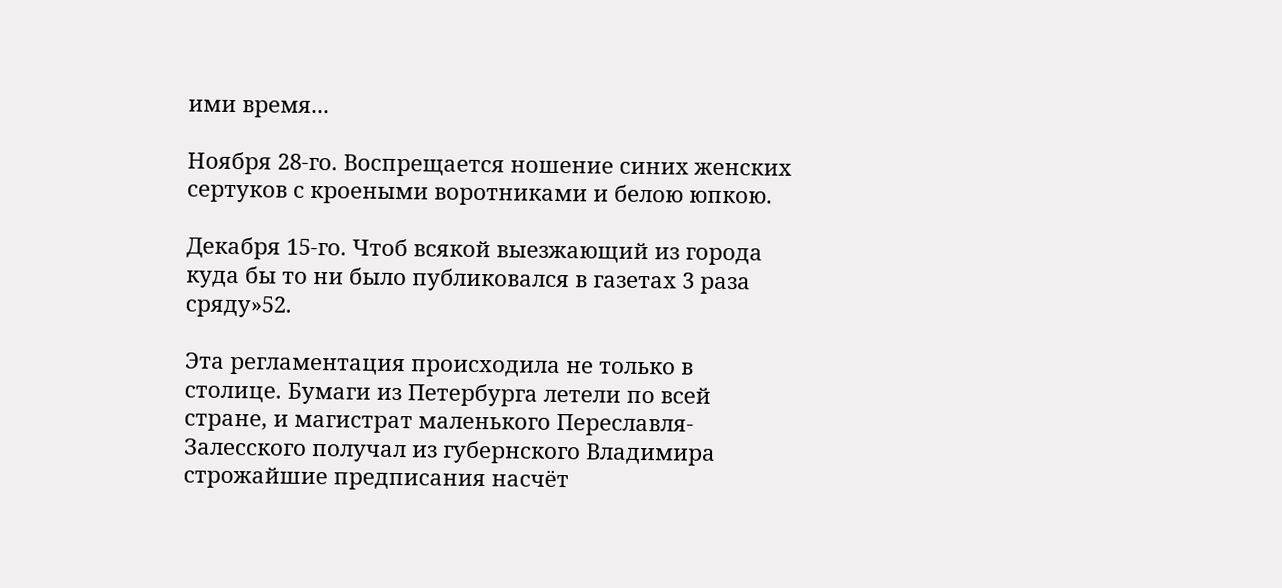ими время...

Ноября 28-го. Воспрещается ношение синих женских сертуков с кроеными воротниками и белою юпкою.

Декабря 15-го. Чтоб всякой выезжающий из города куда бы то ни было публиковался в газетах 3 раза сряду»52.

Эта регламентация происходила не только в столице. Бумаги из Петербурга летели по всей стране, и магистрат маленького Переславля-Залесского получал из губернского Владимира строжайшие предписания насчёт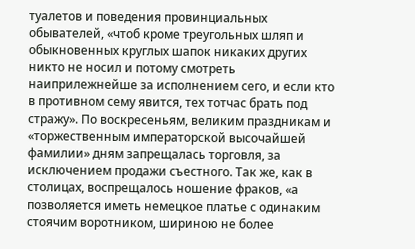туалетов и поведения провинциальных обывателей, «чтоб кроме треугольных шляп и обыкновенных круглых шапок никаких других никто не носил и потому смотреть наиприлежнейше за исполнением сего, и если кто в противном сему явится, тех тотчас брать под стражу». По воскресеньям, великим праздникам и «торжественным императорской высочайшей фамилии» дням запрещалась торговля, за исключением продажи съестного. Так же, как в столицах, воспрещалось ношение фраков, «а позволяется иметь немецкое платье с одинаким стоячим воротником, шириною не более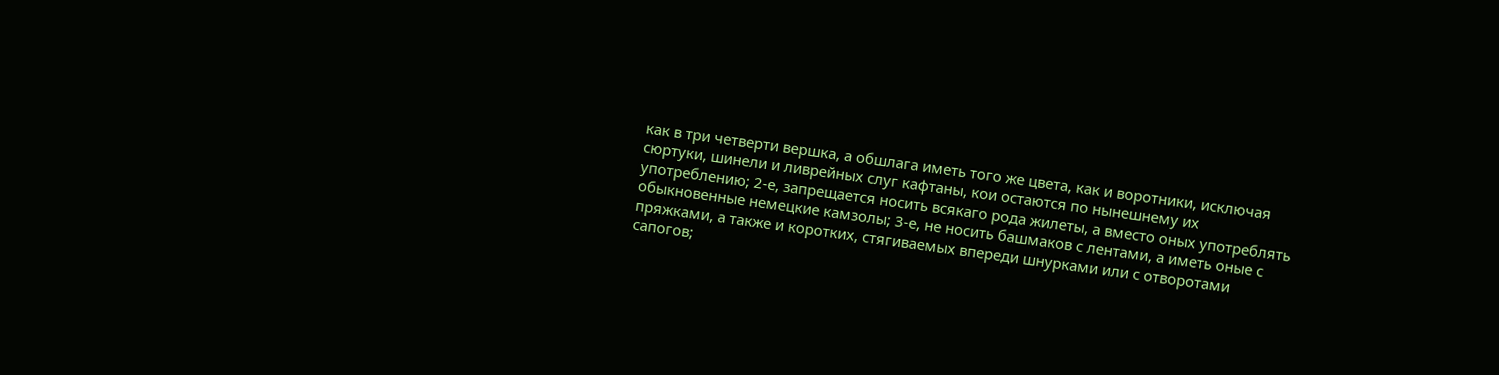как в три четверти вершка, а обшлага иметь того же цвета, как и воротники, исключая сюртуки, шинели и ливрейных слуг кафтаны, кои остаются по нынешнему их употреблению; 2-е, запрещается носить всякаго рода жилеты, а вместо оных употреблять обыкновенные немецкие камзолы; 3-е, не носить башмаков с лентами, а иметь оные с пряжками, а также и коротких, стягиваемых впереди шнурками или с отворотами сапогов;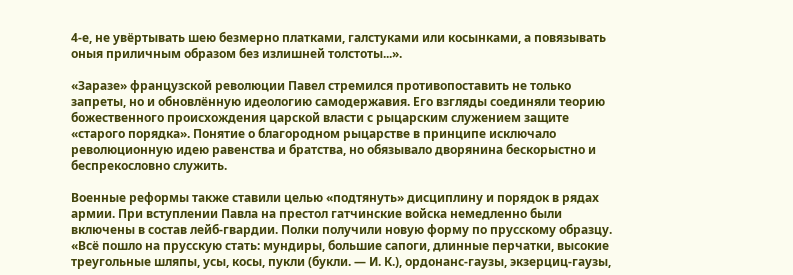4-е, не увёртывать шею безмерно платками, галстуками или косынками, а повязывать оныя приличным образом без излишней толстоты...».

«Заразе» французской революции Павел стремился противопоставить не только запреты, но и обновлённую идеологию самодержавия. Его взгляды соединяли теорию божественного происхождения царской власти с рыцарским служением защите «старого порядка». Понятие о благородном рыцарстве в принципе исключало революционную идею равенства и братства, но обязывало дворянина бескорыстно и беспрекословно служить.

Военные реформы также ставили целью «подтянуть» дисциплину и порядок в рядах армии. При вступлении Павла на престол гатчинские войска немедленно были включены в состав лейб-гвардии. Полки получили новую форму по прусскому образцу. «Всё пошло на прусскую стать: мундиры, большие сапоги, длинные перчатки, высокие треугольные шляпы, усы, косы, пукли (букли. — И. К.), ордонанс-гаузы, экзерциц-гаузы,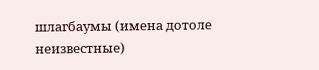шлагбаумы (имена дотоле неизвестные)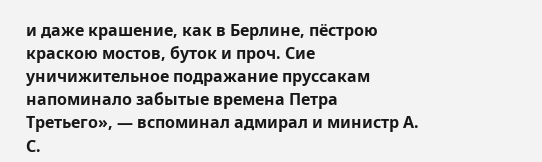и даже крашение, как в Берлине, пёстрою краскою мостов, буток и проч. Сие уничижительное подражание пруссакам напоминало забытые времена Петра Третьего», — вспоминал адмирал и министр А. С.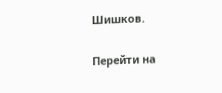Шишков.

Перейти на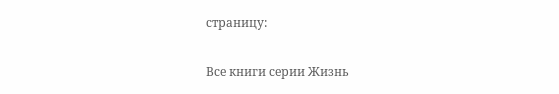страницу:

Все книги серии Жизнь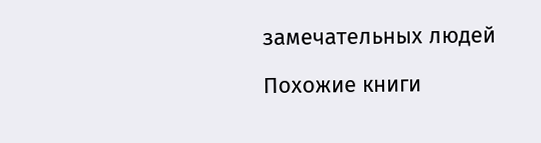замечательных людей

Похожие книги